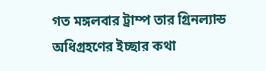গত মঙ্গলবার ট্রাম্প তার গ্রিনল্যান্ড অধিগ্রহণের ইচ্ছার কথা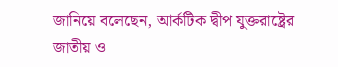জানিয়ে বলেছেন, আর্কটিক দ্বীপ যুক্তরাষ্ট্রের জাতীয় ও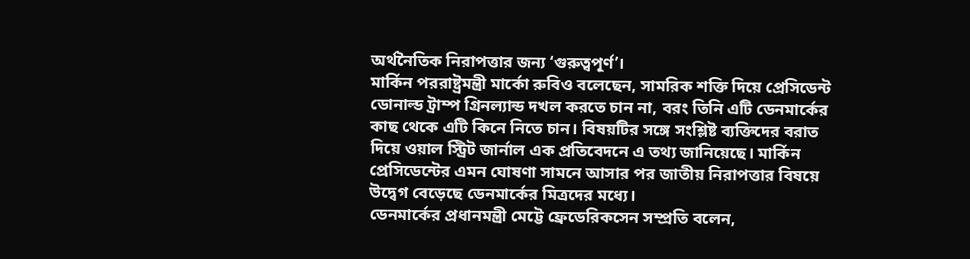অর্থনৈতিক নিরাপত্তার জন্য ‘গুরুত্বপূর্ণ’।
মার্কিন পররাষ্ট্রমন্ত্রী মার্কো রুবিও বলেছেন, সামরিক শক্তি দিয়ে প্রেসিডেন্ট ডোনাল্ড ট্রাম্প গ্রিনল্যান্ড দখল করতে চান না, বরং তিনি এটি ডেনমার্কের কাছ থেকে এটি কিনে নিতে চান। বিষয়টির সঙ্গে সংশ্লিষ্ট ব্যক্তিদের বরাত দিয়ে ওয়াল স্ট্রিট জার্নাল এক প্রতিবেদনে এ তথ্য জানিয়েছে। মার্কিন প্রেসিডেন্টের এমন ঘোষণা সামনে আসার পর জাতীয় নিরাপত্তার বিষয়ে উদ্বেগ বেড়েছে ডেনমার্কের মিত্রদের মধ্যে।
ডেনমার্কের প্রধানমন্ত্রী মেট্টে ফ্রেডেরিকসেন সম্প্রতি বলেন,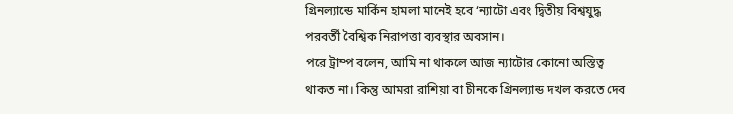গ্রিনল্যান্ডে মার্কিন হামলা মানেই হবে ‘ন্যাটো এবং দ্বিতীয় বিশ্বযুদ্ধ পরবর্তী বৈশ্বিক নিরাপত্তা ব্যবস্থার অবসান।
পরে ট্রাম্প বলেন, আমি না থাকলে আজ ন্যাটোর কোনো অস্তিত্ব থাকত না। কিন্তু আমরা রাশিয়া বা চীনকে গ্রিনল্যান্ড দখল করতে দেব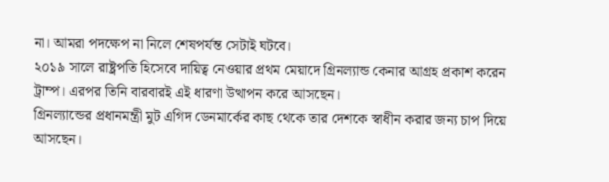না। আমরা পদক্ষেপ না নিলে শেষপর্যন্ত সেটাই ঘটবে।
২০১৯ সালে রাষ্ট্রপতি হিসেবে দায়িত্ব নেওয়ার প্রথম মেয়াদে গ্রিনল্যান্ড কেনার আগ্রহ প্রকাশ করেন ট্রাম্প। এরপর তিনি বারবারই এই ধারণা উত্থাপন করে আসছেন।
গ্রিনল্যান্ডের প্রধানমন্ত্রী মুট এগিদ ডেনমার্কের কাছ থেকে তার দেশকে স্বাধীন করার জন্য চাপ দিয়ে আসছেন।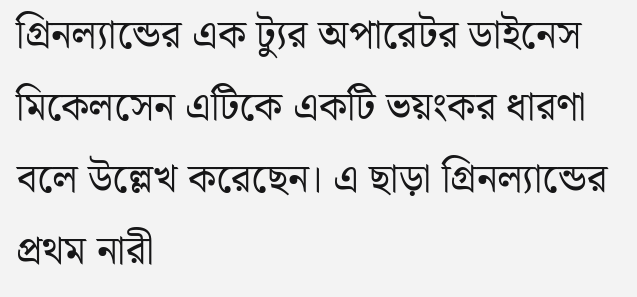গ্রিনল্যান্ডের এক ট্যুর অপারেটর ডাইনেস মিকেলসেন এটিকে একটি ভয়ংকর ধারণা বলে উল্লেখ করেছেন। এ ছাড়া গ্রিনল্যান্ডের প্রথম নারী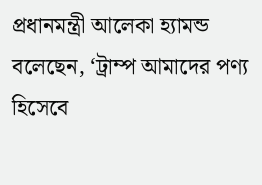প্রধানমন্ত্রী আলেকা হ্যামন্ড বলেছেন, ‘ট্রাম্প আমাদের পণ্য হিসেবে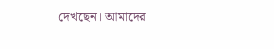দেখছেন। আমাদের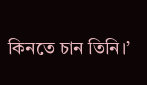কিনতে চান তিনি।’